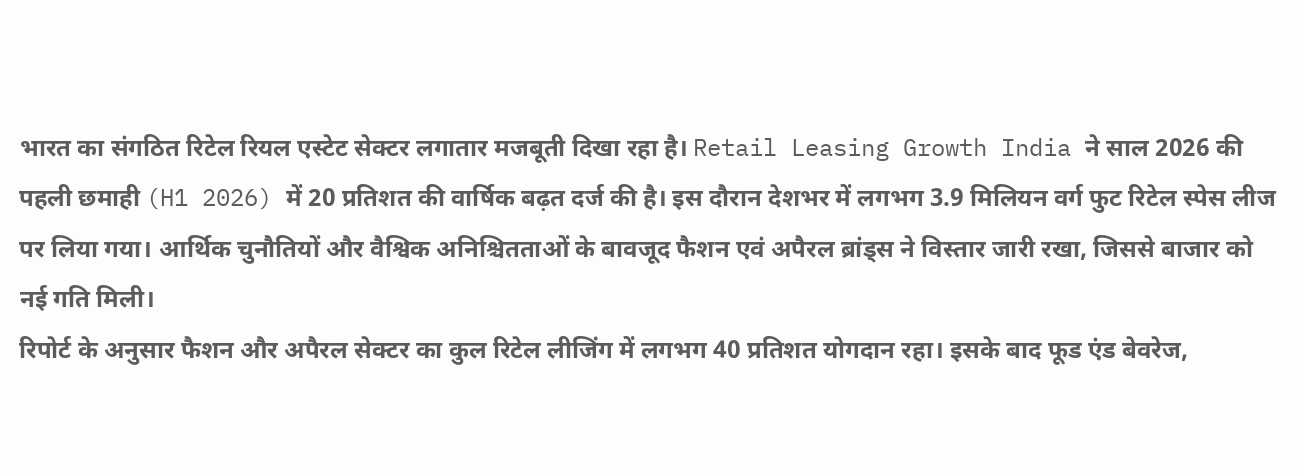भारत का संगठित रिटेल रियल एस्टेट सेक्टर लगातार मजबूती दिखा रहा है। Retail Leasing Growth India ने साल 2026 की पहली छमाही (H1 2026) में 20 प्रतिशत की वार्षिक बढ़त दर्ज की है। इस दौरान देशभर में लगभग 3.9 मिलियन वर्ग फुट रिटेल स्पेस लीज पर लिया गया। आर्थिक चुनौतियों और वैश्विक अनिश्चितताओं के बावजूद फैशन एवं अपैरल ब्रांड्स ने विस्तार जारी रखा, जिससे बाजार को नई गति मिली।
रिपोर्ट के अनुसार फैशन और अपैरल सेक्टर का कुल रिटेल लीजिंग में लगभग 40 प्रतिशत योगदान रहा। इसके बाद फूड एंड बेवरेज,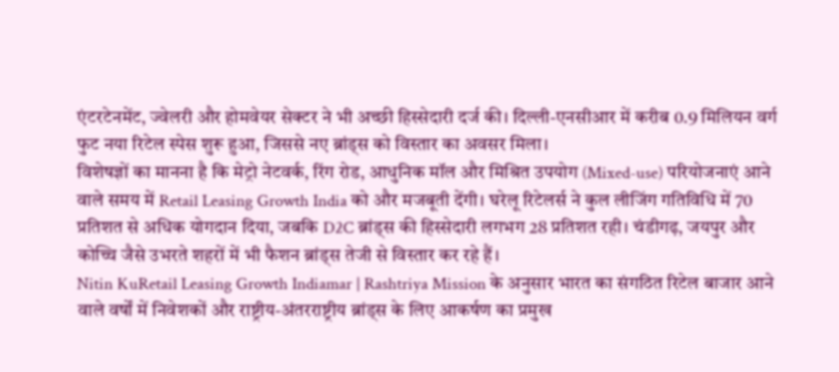एंटरटेनमेंट, ज्वेलरी और होमवेयर सेक्टर ने भी अच्छी हिस्सेदारी दर्ज की। दिल्ली-एनसीआर में करीब 0.9 मिलियन वर्ग फुट नया रिटेल स्पेस शुरू हुआ, जिससे नए ब्रांड्स को विस्तार का अवसर मिला।
विशेषज्ञों का मानना है कि मेट्रो नेटवर्क, रिंग रोड, आधुनिक मॉल और मिश्रित उपयोग (Mixed-use) परियोजनाएं आने वाले समय में Retail Leasing Growth India को और मजबूती देंगी। घरेलू रिटेलर्स ने कुल लीजिंग गतिविधि में 70 प्रतिशत से अधिक योगदान दिया, जबकि D2C ब्रांड्स की हिस्सेदारी लगभग 28 प्रतिशत रही। चंडीगढ़, जयपुर और कोच्चि जैसे उभरते शहरों में भी फैशन ब्रांड्स तेजी से विस्तार कर रहे हैं।
Nitin KuRetail Leasing Growth Indiamar | Rashtriya Mission के अनुसार भारत का संगठित रिटेल बाजार आने वाले वर्षों में निवेशकों और राष्ट्रीय-अंतरराष्ट्रीय ब्रांड्स के लिए आकर्षण का प्रमुख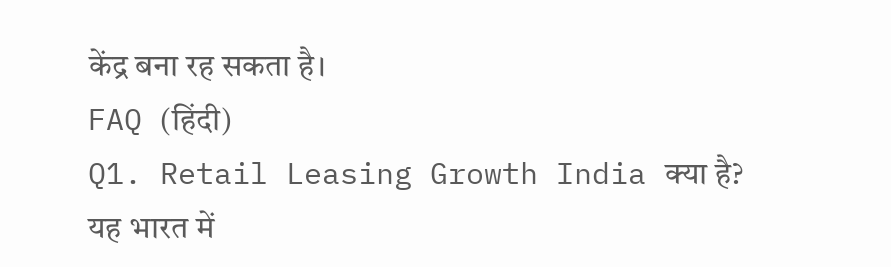केंद्र बना रह सकता है।
FAQ (हिंदी)
Q1. Retail Leasing Growth India क्या है?
यह भारत में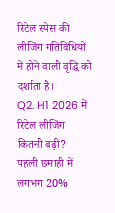रिटेल स्पेस की लीजिंग गतिविधियों में होने वाली वृद्धि को दर्शाता है।
Q2. H1 2026 में रिटेल लीजिंग कितनी बढ़ी?
पहली छमाही में लगभग 20%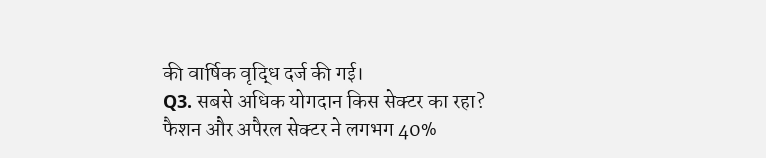की वार्षिक वृद्धि दर्ज की गई।
Q3. सबसे अधिक योगदान किस सेक्टर का रहा?
फैशन और अपैरल सेक्टर ने लगभग 40%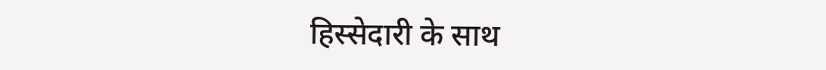हिस्सेदारी के साथ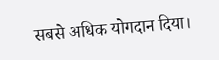सबसे अधिक योगदान दिया।